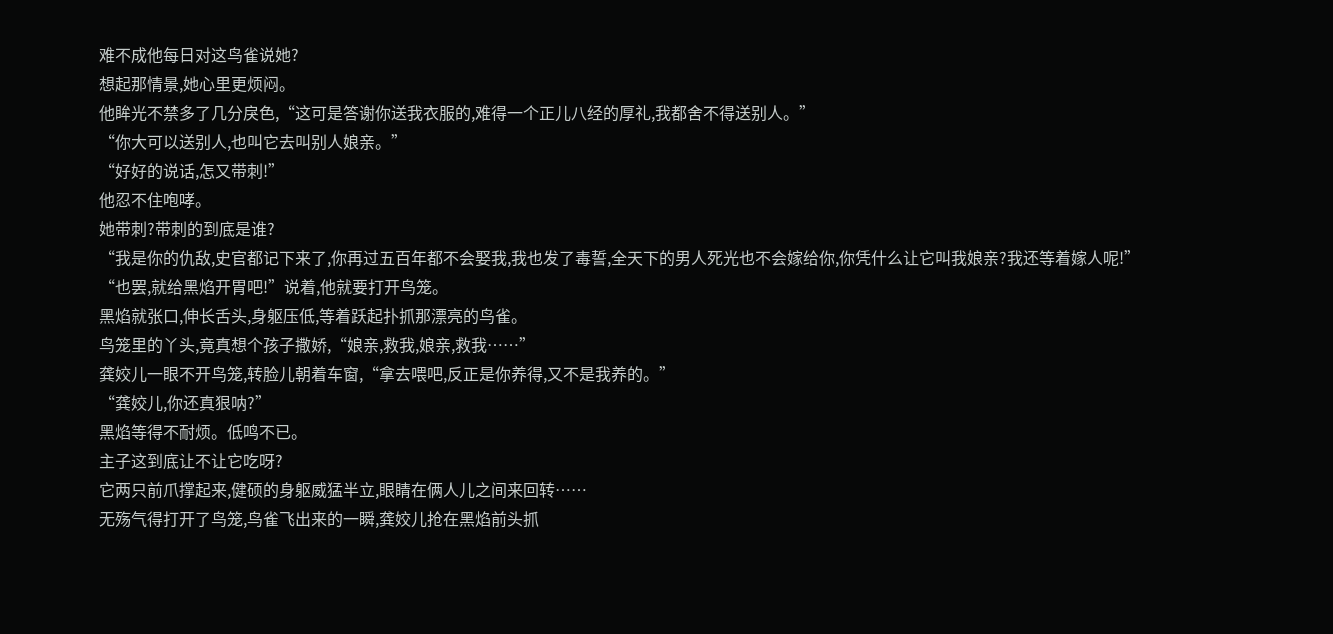难不成他每日对这鸟雀说她?
想起那情景,她心里更烦闷。
他眸光不禁多了几分戾色,“这可是答谢你送我衣服的,难得一个正儿八经的厚礼,我都舍不得送别人。”
“你大可以送别人,也叫它去叫别人娘亲。”
“好好的说话,怎又带刺!”
他忍不住咆哮。
她带刺?带刺的到底是谁?
“我是你的仇敌,史官都记下来了,你再过五百年都不会娶我,我也发了毒誓,全天下的男人死光也不会嫁给你,你凭什么让它叫我娘亲?我还等着嫁人呢!”
“也罢,就给黑焰开胃吧!”说着,他就要打开鸟笼。
黑焰就张口,伸长舌头,身躯压低,等着跃起扑抓那漂亮的鸟雀。
鸟笼里的丫头,竟真想个孩子撒娇,“娘亲,救我,娘亲,救我……”
龚姣儿一眼不开鸟笼,转脸儿朝着车窗,“拿去喂吧,反正是你养得,又不是我养的。”
“龚姣儿,你还真狠呐?”
黑焰等得不耐烦。低鸣不已。
主子这到底让不让它吃呀?
它两只前爪撑起来,健硕的身躯威猛半立,眼睛在俩人儿之间来回转……
无殇气得打开了鸟笼,鸟雀飞出来的一瞬,龚姣儿抢在黑焰前头抓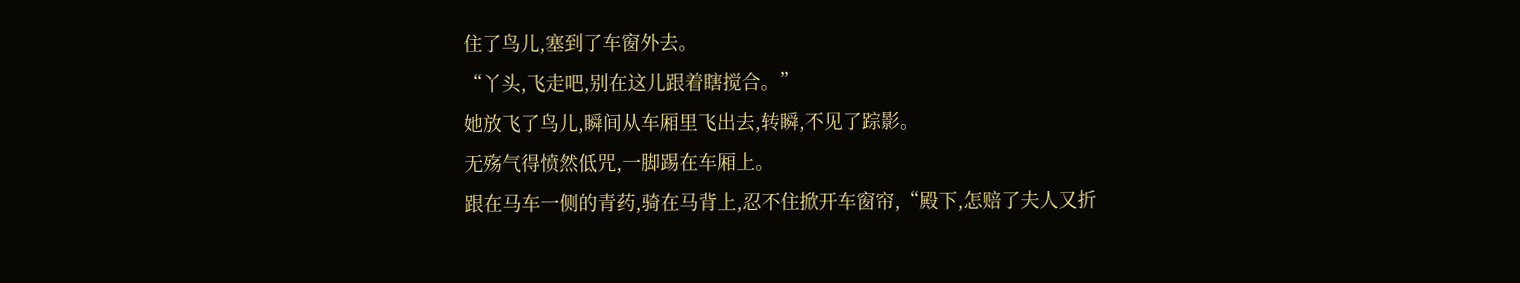住了鸟儿,塞到了车窗外去。
“丫头,飞走吧,别在这儿跟着瞎搅合。”
她放飞了鸟儿,瞬间从车厢里飞出去,转瞬,不见了踪影。
无殇气得愤然低咒,一脚踢在车厢上。
跟在马车一侧的青药,骑在马背上,忍不住掀开车窗帘,“殿下,怎赔了夫人又折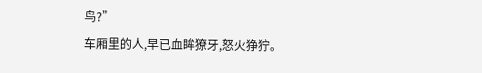鸟?”
车厢里的人,早已血眸獠牙,怒火狰狞。